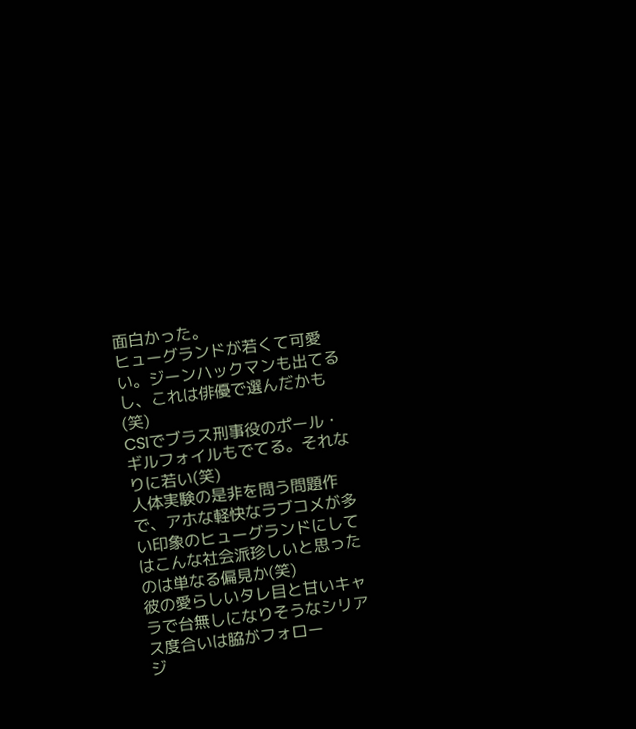面白かった。
ヒューグランドが若くて可愛い。ジーンハックマンも出てるし、これは俳優で選んだかも(笑)
CSIでブラス刑事役のポール・ギルフォイルもでてる。それなりに若い(笑)
人体実験の是非を問う問題作で、アホな軽快なラブコメが多い印象のヒューグランドにしてはこんな社会派珍しいと思ったのは単なる偏見か(笑)
彼の愛らしいタレ目と甘いキャラで台無しになりそうなシリアス度合いは脇がフォロー
ジ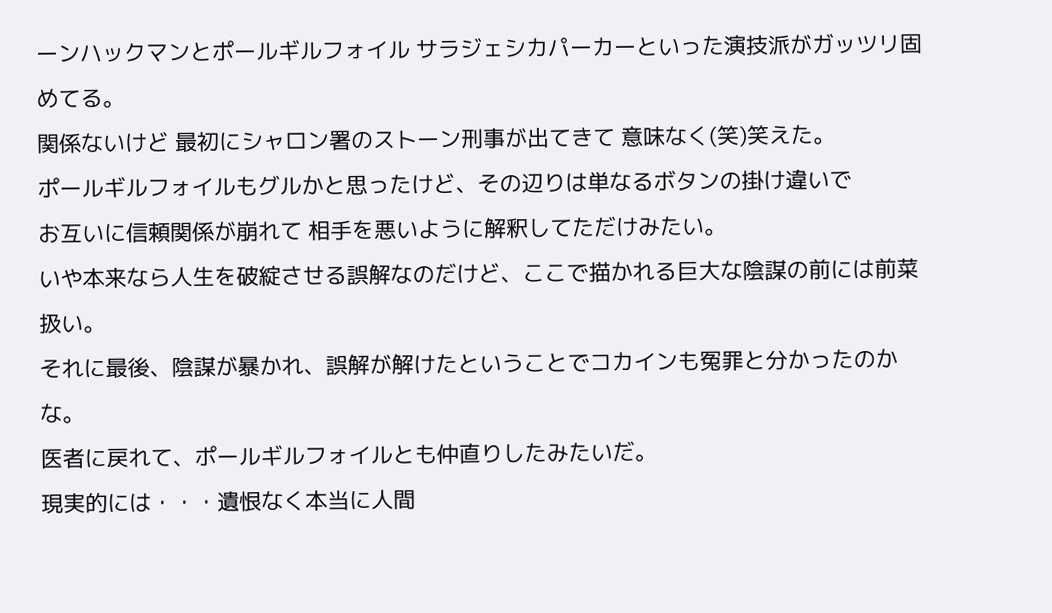ーンハックマンとポールギルフォイル サラジェシカパーカーといった演技派がガッツリ固めてる。
関係ないけど 最初にシャロン署のストーン刑事が出てきて 意味なく(笑)笑えた。
ポールギルフォイルもグルかと思ったけど、その辺りは単なるボタンの掛け違いで
お互いに信頼関係が崩れて 相手を悪いように解釈してただけみたい。
いや本来なら人生を破綻させる誤解なのだけど、ここで描かれる巨大な陰謀の前には前菜扱い。
それに最後、陰謀が暴かれ、誤解が解けたということでコカインも冤罪と分かったのかな。
医者に戻れて、ポールギルフォイルとも仲直りしたみたいだ。
現実的には・・・遺恨なく本当に人間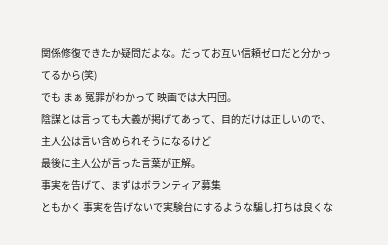関係修復できたか疑問だよな。だってお互い信頼ゼロだと分かってるから(笑)
でも まぁ 冤罪がわかって 映画では大円団。
陰謀とは言っても大義が掲げてあって、目的だけは正しいので、主人公は言い含められそうになるけど
最後に主人公が言った言葉が正解。
事実を告げて、まずはボランティア募集
ともかく 事実を告げないで実験台にするような騙し打ちは良くな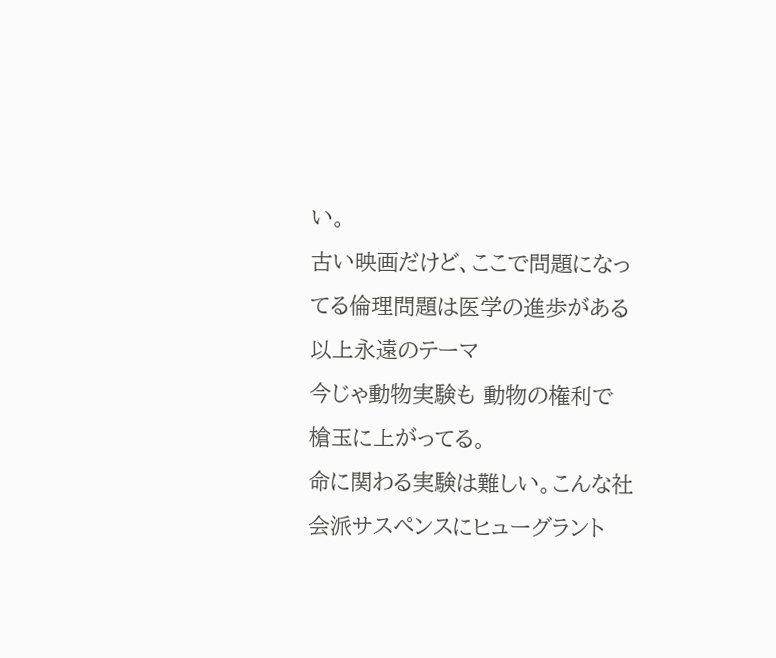い。
古い映画だけど、ここで問題になってる倫理問題は医学の進歩がある以上永遠のテーマ
今じゃ動物実験も 動物の権利で 槍玉に上がってる。
命に関わる実験は難しい。こんな社会派サスペンスにヒューグラント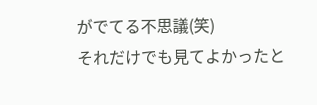がでてる不思議(笑)
それだけでも見てよかったと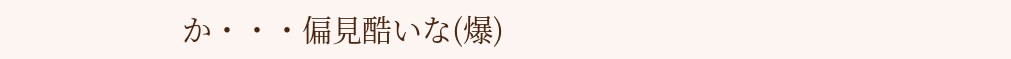か・・・偏見酷いな(爆)